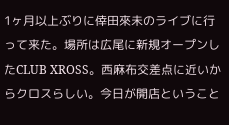1ヶ月以上ぶりに倖田來未のライブに行って来た。場所は広尾に新規オープンしたCLUB XROSS。西麻布交差点に近いからクロスらしい。今日が開店ということ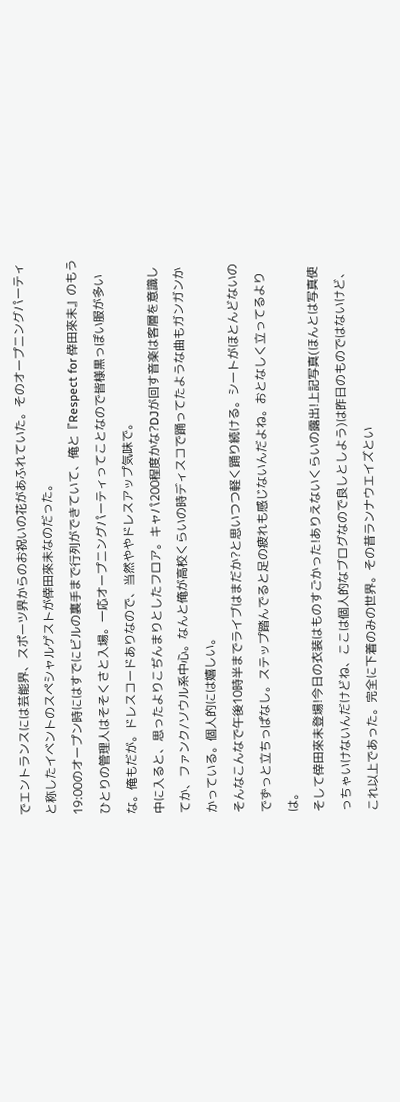でエントランスには芸能界、スポーツ界からのお祝いの花があふれていた。そのオープニングパーティと称したイベントのスペシャルゲストが倖田來未なのだった。
19:00のオープン時にはすでにビルの裏手まで行列ができていて、俺と『Respect for 倖田來未』のもうひとりの管理人はそそくさと入場。一応オープニングパーティってことなので皆様黒っぽい服が多いな。俺もだが。ドレスコードありなので、当然ややドレスアップ気味で。
中に入ると、思ったよりこぢんまりとしたフロア。キャパ200程度かな?DJが回す音楽は客層を意識してか、ファンク/ソウル系中心。なんと俺が高校くらいの時ディスコで踊ってたような曲もガンガンかかっている。個人的には嬉しい。
そんなこんなで午後10時半までライブはまだか?と思いつつ軽く踊り続ける。シートがほとんどないのでずっと立ちっぱなし。ステップ踏んでると足の疲れも感じないんだよね。おとなしく立ってるよりは。
そして倖田來未登場!今日の衣装はものすごかった!ありえないくらいの露出!上記写真(ほんとは写真使っちゃいけないんだけどね、ここは個人的なブログなので良しとしよう)は昨日のものではないけど、これ以上であった。完全に下着のみの世界。その昔ランナウエイズとい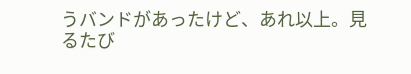うバンドがあったけど、あれ以上。見るたび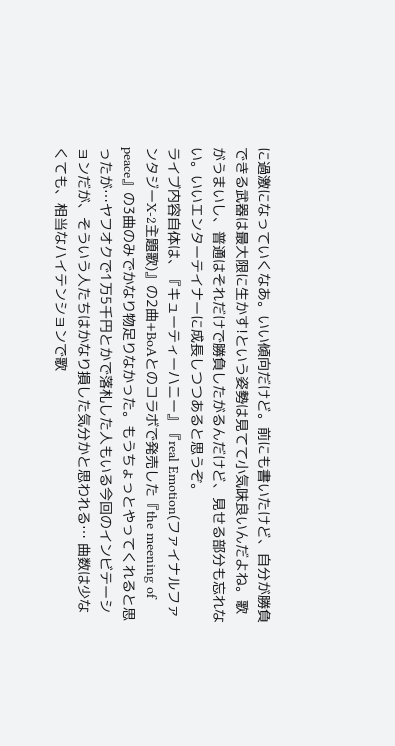に過激になっていくなあ。いい傾向だけど。前にも書いたけど、自分が勝負できる武器は最大限に生かす!という姿勢は見てて小気味良いんだよね。歌がうまいし、普通はそれだけで勝負したがるんだけど、見せる部分も忘れない。いいエンターテイナーに成長しつつあると思うぞ。
ライブ内容自体は、『キューティーハニー』『real Emotion(ファイナルファンタジーX-2主題歌)』の2曲+BoAとのコラボで発売した『the meening of peace』の3曲のみでかなり物足りなかった。もうちょっとやってくれると思ったが…ヤフオクで1万5千円とかで落札した人もいる今回のインビテーションだが、そういう人たちはかなり損した気分かと思われる… 曲数は少なくても、相当なハイテンションで歌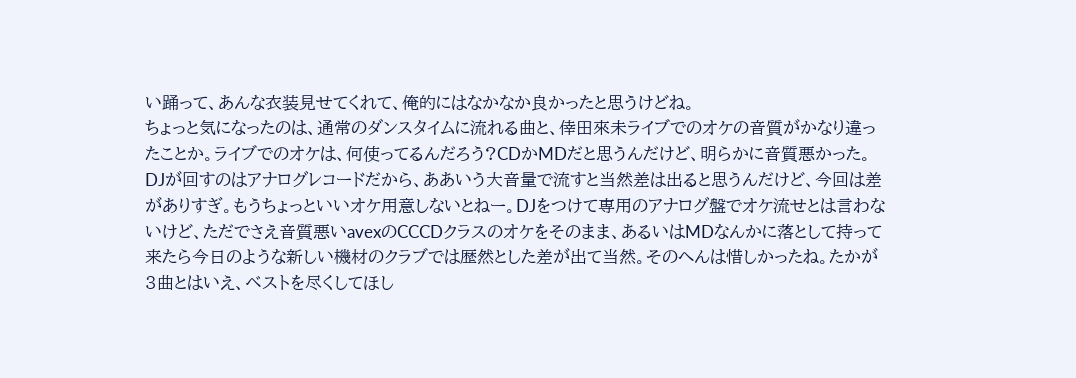い踊って、あんな衣装見せてくれて、俺的にはなかなか良かったと思うけどね。
ちょっと気になったのは、通常のダンスタイムに流れる曲と、倖田來未ライブでのオケの音質がかなり違ったことか。ライブでのオケは、何使ってるんだろう?CDかMDだと思うんだけど、明らかに音質悪かった。DJが回すのはアナログレコードだから、ああいう大音量で流すと当然差は出ると思うんだけど、今回は差がありすぎ。もうちょっといいオケ用意しないとねー。DJをつけて専用のアナログ盤でオケ流せとは言わないけど、ただでさえ音質悪いavexのCCCDクラスのオケをそのまま、あるいはMDなんかに落として持って来たら今日のような新しい機材のクラブでは歴然とした差が出て当然。そのへんは惜しかったね。たかが3曲とはいえ、ベストを尽くしてほし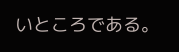いところである。